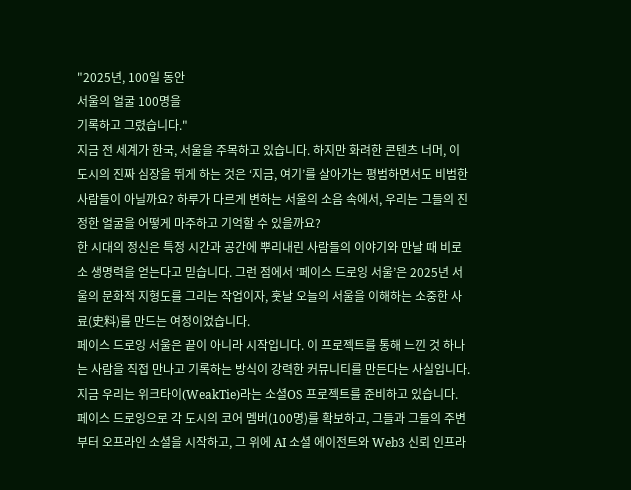"2025년, 100일 동안
서울의 얼굴 100명을
기록하고 그렸습니다."
지금 전 세계가 한국, 서울을 주목하고 있습니다. 하지만 화려한 콘텐츠 너머, 이 도시의 진짜 심장을 뛰게 하는 것은 ‘지금, 여기’를 살아가는 평범하면서도 비범한 사람들이 아닐까요? 하루가 다르게 변하는 서울의 소음 속에서, 우리는 그들의 진정한 얼굴을 어떻게 마주하고 기억할 수 있을까요?
한 시대의 정신은 특정 시간과 공간에 뿌리내린 사람들의 이야기와 만날 때 비로소 생명력을 얻는다고 믿습니다. 그런 점에서 ‘페이스 드로잉 서울’은 2025년 서울의 문화적 지형도를 그리는 작업이자, 훗날 오늘의 서울을 이해하는 소중한 사료(史料)를 만드는 여정이었습니다.
페이스 드로잉 서울은 끝이 아니라 시작입니다. 이 프로젝트를 통해 느낀 것 하나는 사람을 직접 만나고 기록하는 방식이 강력한 커뮤니티를 만든다는 사실입니다. 지금 우리는 위크타이(WeakTie)라는 소셜OS 프로젝트를 준비하고 있습니다.
페이스 드로잉으로 각 도시의 코어 멤버(100명)를 확보하고, 그들과 그들의 주변부터 오프라인 소셜을 시작하고, 그 위에 AI 소셜 에이전트와 Web3 신뢰 인프라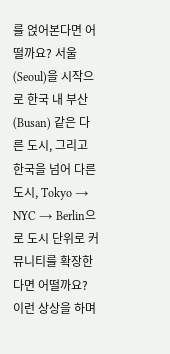를 얹어본다면 어떨까요? 서울(Seoul)을 시작으로 한국 내 부산(Busan) 같은 다른 도시, 그리고 한국을 넘어 다른 도시, Tokyo → NYC → Berlin으로 도시 단위로 커뮤니티를 확장한다면 어떨까요?
이런 상상을 하며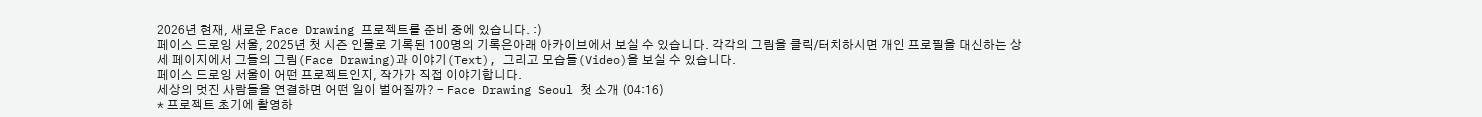2026년 현재, 새로운 Face Drawing 프로젝트를 준비 중에 있습니다. :)
페이스 드로잉 서울, 2025년 첫 시즌 인물로 기록된 100명의 기록은아래 아카이브에서 보실 수 있습니다. 각각의 그림을 클릭/터치하시면 개인 프로필을 대신하는 상세 페이지에서 그들의 그림(Face Drawing)과 이야기(Text), 그리고 모습들(Video)을 보실 수 있습니다.
페이스 드로잉 서울이 어떤 프로젝트인지, 작가가 직접 이야기합니다.
세상의 멋진 사람들을 연결하면 어떤 일이 벌어질까? - Face Drawing Seoul 첫 소개 (04:16)
* 프로젝트 초기에 촬영하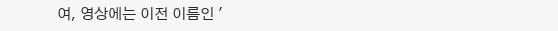여, 영상에는 이전 이름인 '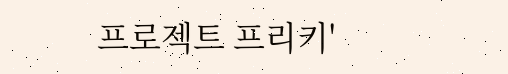프로젝트 프리키'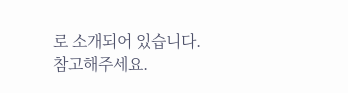로 소개되어 있습니다. 참고해주세요.